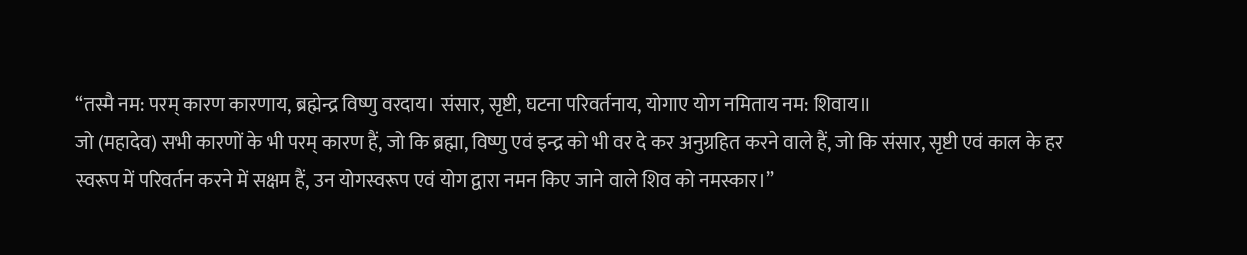“तस्मै नम: परम् कारण कारणाय, ब्रह्मेन्द्र विष्णु वरदाय। संसार, सृष्टी, घटना परिवर्तनाय, योगाए योग नमिताय नम: शिवाय॥
जो (महादेव) सभी कारणों के भी परम् कारण हैं, जो कि ब्रह्मा, विष्णु एवं इन्द्र को भी वर दे कर अनुग्रहित करने वाले हैं, जो कि संसार, सृष्टी एवं काल के हर स्वरूप में परिवर्तन करने में सक्षम हैं, उन योगस्वरूप एवं योग द्वारा नमन किए जाने वाले शिव को नमस्कार।”